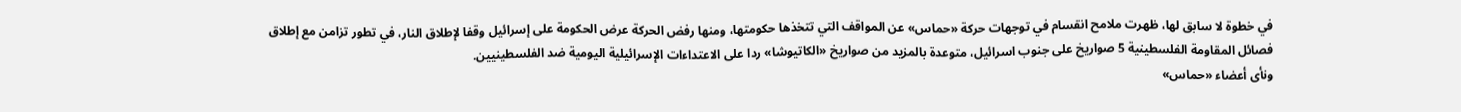في خطوة لا سابق لها، ظهرت ملامح انقسام في توجهات حركة «حماس» عن المواقف التي تتخذها حكومتها، ومنها رفض الحركة عرض الحكومة على إسرائيل وقفا لإطلاق النار، في تطور تزامن مع إطلاق فصائل المقاومة الفلسطينية 5 صواريخ على جنوب اسرائيل، متوعدة بالمزيد من صواريخ «الكاتيوشا» ردا على الاعتداءات الإسرائيلية اليومية ضد الفلسطينيين.
ونأى أعضاء «حماس»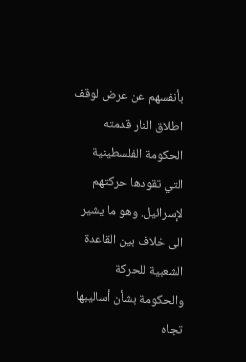بأنفسهم عن عرض لوقف اطلاق النار قدمته الحكومة الفلسطينية التي تقودها حركتهم لإسرائيل. وهو ما يشير الى خلاف بين القاعدة الشعبية للحركة والحكومة بشأن أساليبها تجاه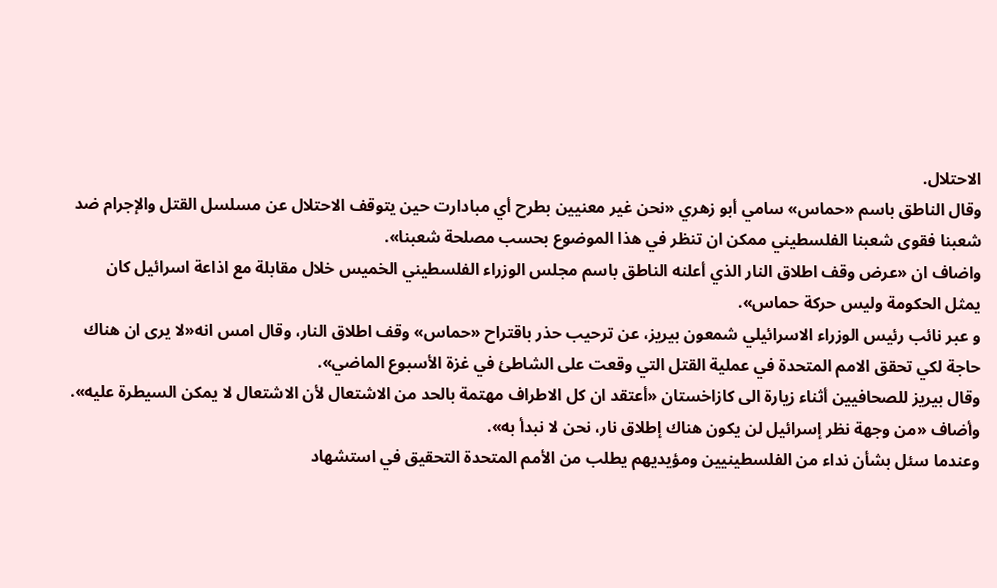الاحتلال.
وقال الناطق باسم «حماس» سامي أبو زهري «نحن غير معنيين بطرح أي مبادارت حين يتوقف الاحتلال عن مسلسل القتل والإجرام ضد شعبنا فقوى شعبنا الفلسطيني ممكن ان تنظر في هذا الموضوع بحسب مصلحة شعبنا».
واضاف ان «عرض وقف اطلاق النار الذي أعلنه الناطق باسم مجلس الوزراء الفلسطيني الخميس خلال مقابلة مع اذاعة اسرائيل كان يمثل الحكومة وليس حركة حماس».
و عبر نائب رئيس الوزراء الاسرائيلي شمعون بيريز، عن ترحيب حذر باقتراح «حماس» وقف اطلاق النار، وقال امس انه«لا يرى ان هناك حاجة لكي تحقق الامم المتحدة في عملية القتل التي وقعت على الشاطئ في غزة الأسبوع الماضي».
وقال بيريز للصحافيين أثناء زيارة الى كازاخستان «أعتقد ان كل الاطراف مهتمة بالحد من الاشتعال لأن الاشتعال لا يمكن السيطرة عليه». وأضاف «من وجهة نظر إسرائيل لن يكون هناك إطلاق نار، نحن لا نبدأ به».
وعندما سئل بشأن نداء من الفلسطينيين ومؤيديهم يطلب من الأمم المتحدة التحقيق في استشهاد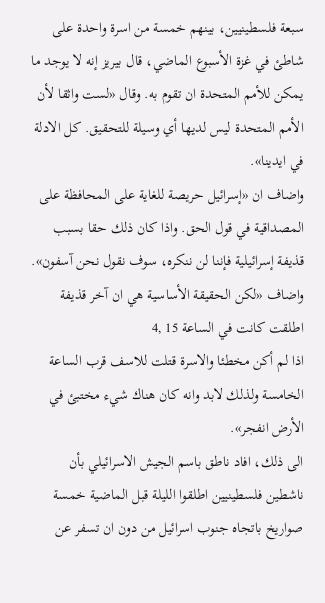سبعة فلسطينيين، بينهم خمسة من اسرة واحدة على شاطئ في غزة الأسبوع الماضي، قال بيريز إنه لا يوجد ما يمكن للأمم المتحدة ان تقوم به. وقال «لست واثقا لأن الأمم المتحدة ليس لديها أي وسيلة للتحقيق. كل الادلة في ايدينا».
واضاف ان «إسرائيل حريصة للغاية على المحافظة على المصداقية في قول الحق. واذا كان ذلك حقا بسبب قذيفة إسرائيلية فإننا لن ننكره، سوف نقول نحن آسفون». واضاف «لكن الحقيقة الأساسية هي ان آخر قذيفة اطلقت كانت في الساعة 15 ,4
اذا لم أكن مخطئا والاسرة قتلت للاسف قرب الساعة الخامسة ولذلك لابد وانه كان هناك شيء مختبئ في الأرض انفجر».
الى ذلك، افاد ناطق باسم الجيش الاسرائيلي بأن ناشطين فلسطينيين اطلقوا الليلة قبل الماضية خمسة صواريخ باتجاه جنوب اسرائيل من دون ان تسفر عن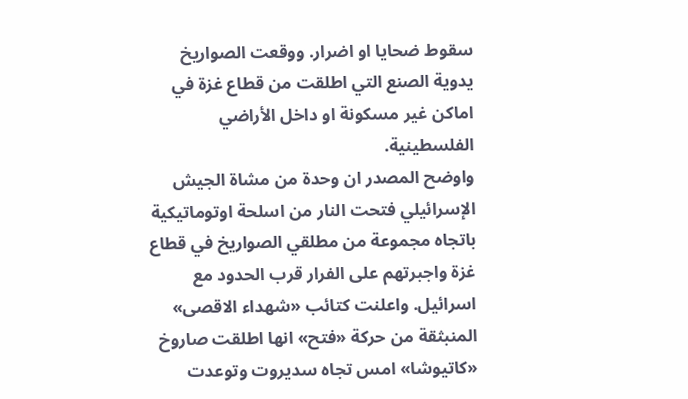سقوط ضحايا او اضرار. ووقعت الصواريخ يدوية الصنع التي اطلقت من قطاع غزة في اماكن غير مسكونة او داخل الأراضي الفلسطينية.
واوضح المصدر ان وحدة من مشاة الجيش الإسرائيلي فتحت النار من اسلحة اوتوماتيكية باتجاه مجموعة من مطلقي الصواريخ في قطاع غزة واجبرتهم على الفرار قرب الحدود مع اسرائيل. واعلنت كتائب «شهداء الاقصى» المنبثقة من حركة «فتح» انها اطلقت صاروخ «كاتيوشا» امس تجاه سديروت وتوعدت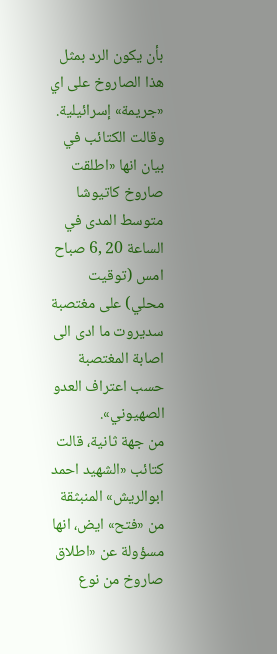بأن يكون الرد بمثل هذا الصاروخ على اي «جريمة» إسرائيلية.
وقالت الكتائب في بيان انها «اطلقت صاروخ كاتيوشا متوسط المدى في الساعة 20 ,6 صباح امس (توقيت محلي) على مغتصبة سديروت ما ادى الى اصابة المغتصبة حسب اعتراف العدو الصهيوني».
من جهة ثانية، قالت كتائب «الشهيد احمد ابوالريش» المنبثقة من «فتح» ايض، انها مسؤولة عن «اطلاق صاروخ من نوع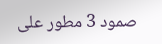صمود 3 مطور على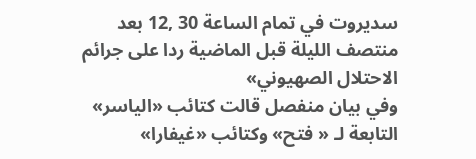سديروت في تمام الساعة 30 ,12 بعد منتصف الليلة قبل الماضية ردا على جرائم الاحتلال الصهيوني»
وفي بيان منفصل قالت كتائب «الياسر» التابعة لـ « فتح» وكتائب «غيفارا»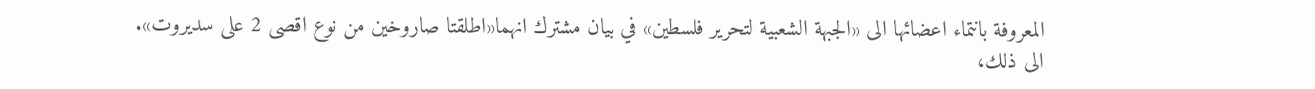المعروفة بانتماء اعضائها الى «الجبهة الشعبية لتحرير فلسطين» في بيان مشترك انهما«اطلقتا صاروخين من نوع اقصى 2 على سديروت».
الى ذلك،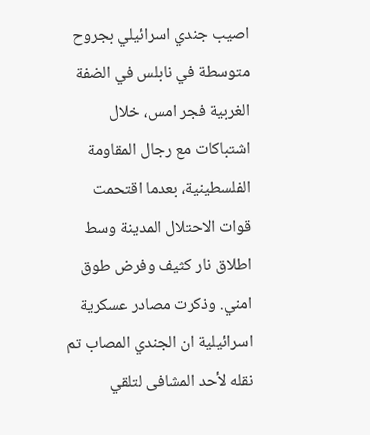اصيب جندي اسرائيلي بجروح متوسطة في نابلس في الضفة الغربية فجر امس، خلال اشتباكات مع رجال المقاومة الفلسطينية، بعدما اقتحمت قوات الاحتلال المدينة وسط اطلاق نار كثيف وفرض طوق امني. وذكرت مصادر عسكرية اسرائيلية ان الجندي المصاب تم نقله لأحد المشافى لتلقي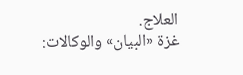العلاج.
غزة «البيان» والوكالات: